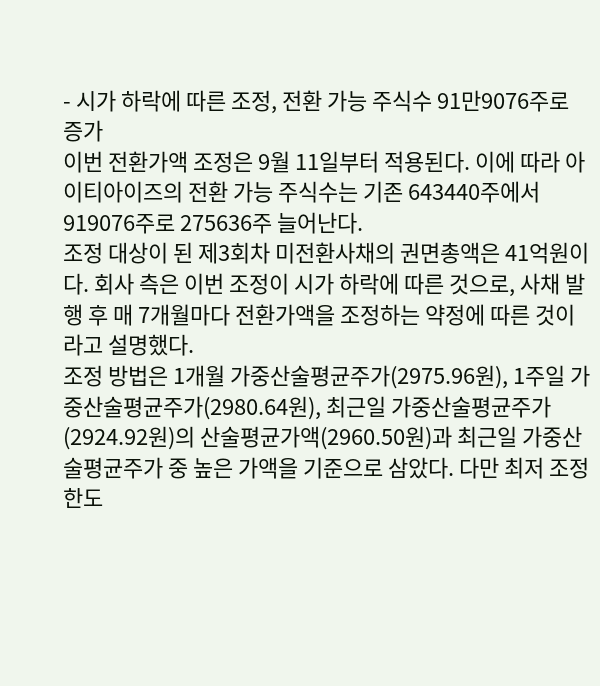- 시가 하락에 따른 조정, 전환 가능 주식수 91만9076주로 증가
이번 전환가액 조정은 9월 11일부터 적용된다. 이에 따라 아이티아이즈의 전환 가능 주식수는 기존 643440주에서 919076주로 275636주 늘어난다.
조정 대상이 된 제3회차 미전환사채의 권면총액은 41억원이다. 회사 측은 이번 조정이 시가 하락에 따른 것으로, 사채 발행 후 매 7개월마다 전환가액을 조정하는 약정에 따른 것이라고 설명했다.
조정 방법은 1개월 가중산술평균주가(2975.96원), 1주일 가중산술평균주가(2980.64원), 최근일 가중산술평균주가(2924.92원)의 산술평균가액(2960.50원)과 최근일 가중산술평균주가 중 높은 가액을 기준으로 삼았다. 다만 최저 조정한도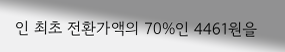인 최초 전환가액의 70%인 4461원을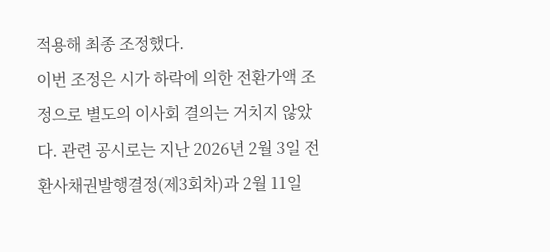적용해 최종 조정했다.
이번 조정은 시가 하락에 의한 전환가액 조정으로 별도의 이사회 결의는 거치지 않았다. 관련 공시로는 지난 2026년 2월 3일 전환사채권발행결정(제3회차)과 2월 11일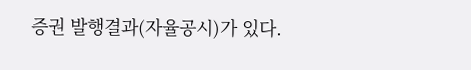증권 발행결과(자율공시)가 있다.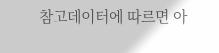참고데이터에 따르면 아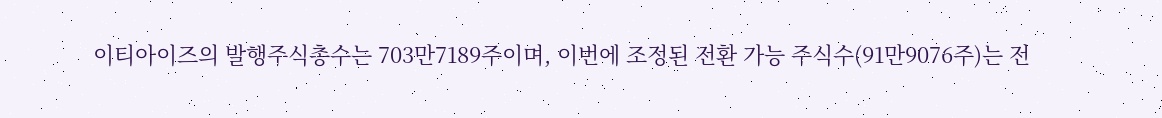이티아이즈의 발행주식총수는 703만7189주이며, 이번에 조정된 전환 가능 주식수(91만9076주)는 전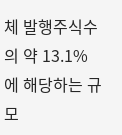체 발행주식수의 약 13.1%에 해당하는 규모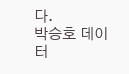다.
박승호 데이터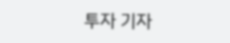투자 기자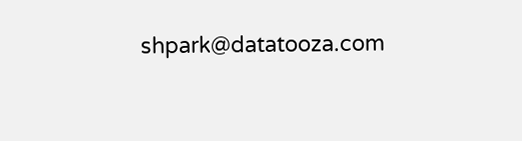shpark@datatooza.com